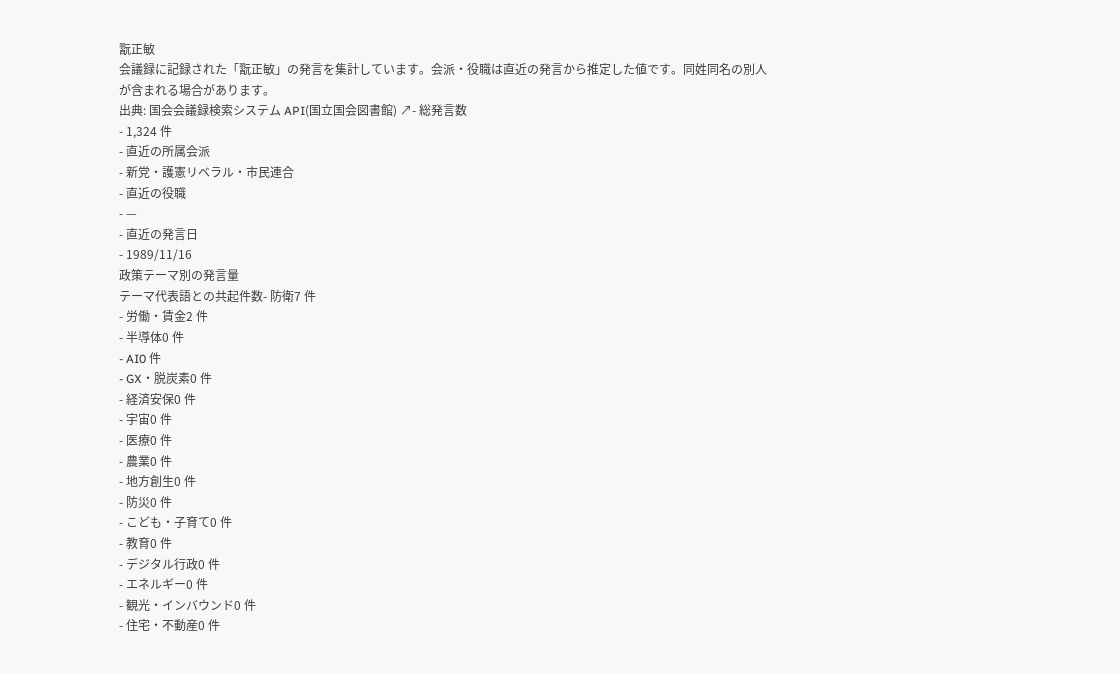翫正敏
会議録に記録された「翫正敏」の発言を集計しています。会派・役職は直近の発言から推定した値です。同姓同名の別人が含まれる場合があります。
出典: 国会会議録検索システム API(国立国会図書館) ↗- 総発言数
- 1,324 件
- 直近の所属会派
- 新党・護憲リベラル・市民連合
- 直近の役職
- —
- 直近の発言日
- 1989/11/16
政策テーマ別の発言量
テーマ代表語との共起件数- 防衛7 件
- 労働・賃金2 件
- 半導体0 件
- AI0 件
- GX・脱炭素0 件
- 経済安保0 件
- 宇宙0 件
- 医療0 件
- 農業0 件
- 地方創生0 件
- 防災0 件
- こども・子育て0 件
- 教育0 件
- デジタル行政0 件
- エネルギー0 件
- 観光・インバウンド0 件
- 住宅・不動産0 件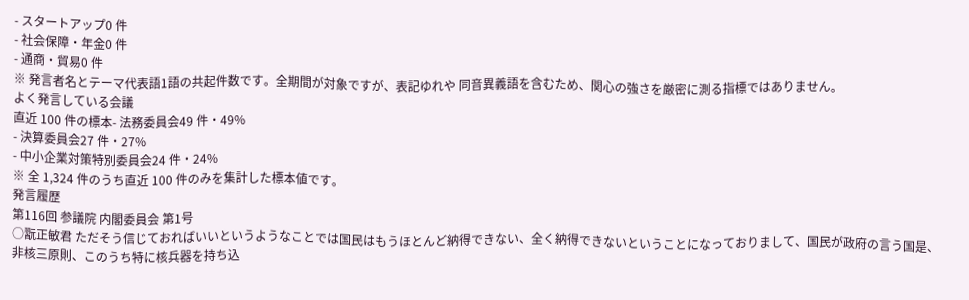- スタートアップ0 件
- 社会保障・年金0 件
- 通商・貿易0 件
※ 発言者名とテーマ代表語1語の共起件数です。全期間が対象ですが、表記ゆれや 同音異義語を含むため、関心の強さを厳密に測る指標ではありません。
よく発言している会議
直近 100 件の標本- 法務委員会49 件・49%
- 決算委員会27 件・27%
- 中小企業対策特別委員会24 件・24%
※ 全 1,324 件のうち直近 100 件のみを集計した標本値です。
発言履歴
第116回 参議院 内閣委員会 第1号
○翫正敏君 ただそう信じておればいいというようなことでは国民はもうほとんど納得できない、全く納得できないということになっておりまして、国民が政府の言う国是、非核三原則、このうち特に核兵器を持ち込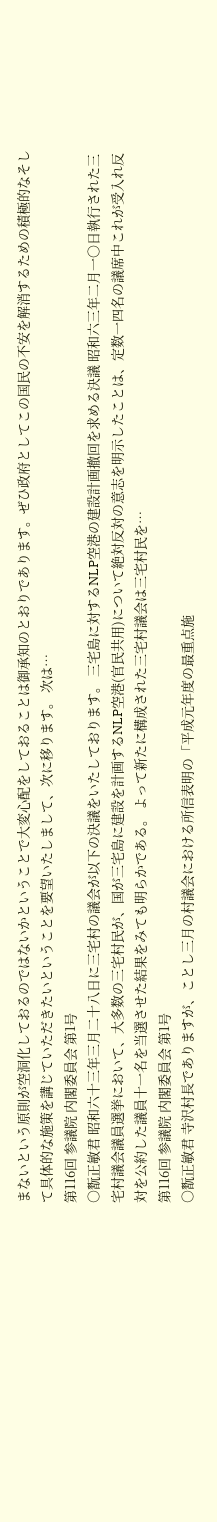まないという原則が空洞化しておるのではないかということで大変心配をしておることは御承知のとおりであります。ぜひ政府としてこの国民の不安を解消するための積極的なそして具体的な施策を講じていただきたいということを要望いたしまして、次に移ります。 次は…
第116回 参議院 内閣委員会 第1号
○翫正敏君 昭和六十三年三月二十八日に三宅村の議会が以下の決議をいたしております。 三宅島に対するNLP空港の建設計画撤回を求める決議 昭和六三年二月一〇日執行された三宅村議会議員選挙において、大多数の三宅村民が、国が三宅島に建設を計画するNLP空港(官民共用)について絶対反対の意志を明示したことは、定数一四名の議席中これが受入れ反対を公約した議員十一名を当選させた結果をみても明らかである。 よって新たに構成された三宅村議会は三宅村民を…
第116回 参議院 内閣委員会 第1号
○翫正敏君 寺沢村長でありますが、ことし三月の村議会における所信表明の「平成元年度の最重点施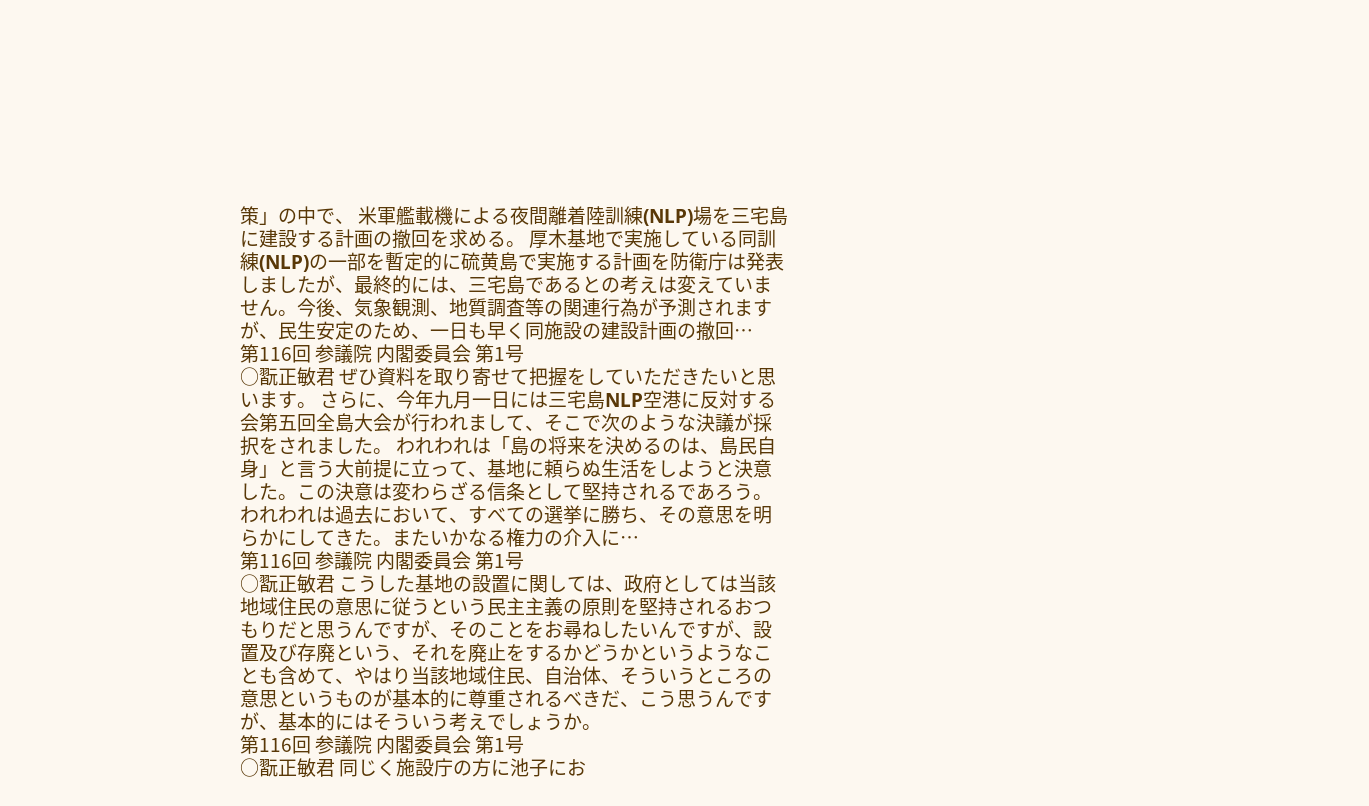策」の中で、 米軍艦載機による夜間離着陸訓練(NLP)場を三宅島に建設する計画の撤回を求める。 厚木基地で実施している同訓練(NLP)の一部を暫定的に硫黄島で実施する計画を防衛庁は発表しましたが、最終的には、三宅島であるとの考えは変えていません。今後、気象観測、地質調査等の関連行為が予測されますが、民生安定のため、一日も早く同施設の建設計画の撤回…
第116回 参議院 内閣委員会 第1号
○翫正敏君 ぜひ資料を取り寄せて把握をしていただきたいと思います。 さらに、今年九月一日には三宅島NLP空港に反対する会第五回全島大会が行われまして、そこで次のような決議が採択をされました。 われわれは「島の将来を決めるのは、島民自身」と言う大前提に立って、基地に頼らぬ生活をしようと決意した。この決意は変わらざる信条として堅持されるであろう。われわれは過去において、すべての選挙に勝ち、その意思を明らかにしてきた。またいかなる権力の介入に…
第116回 参議院 内閣委員会 第1号
○翫正敏君 こうした基地の設置に関しては、政府としては当該地域住民の意思に従うという民主主義の原則を堅持されるおつもりだと思うんですが、そのことをお尋ねしたいんですが、設置及び存廃という、それを廃止をするかどうかというようなことも含めて、やはり当該地域住民、自治体、そういうところの意思というものが基本的に尊重されるべきだ、こう思うんですが、基本的にはそういう考えでしょうか。
第116回 参議院 内閣委員会 第1号
○翫正敏君 同じく施設庁の方に池子にお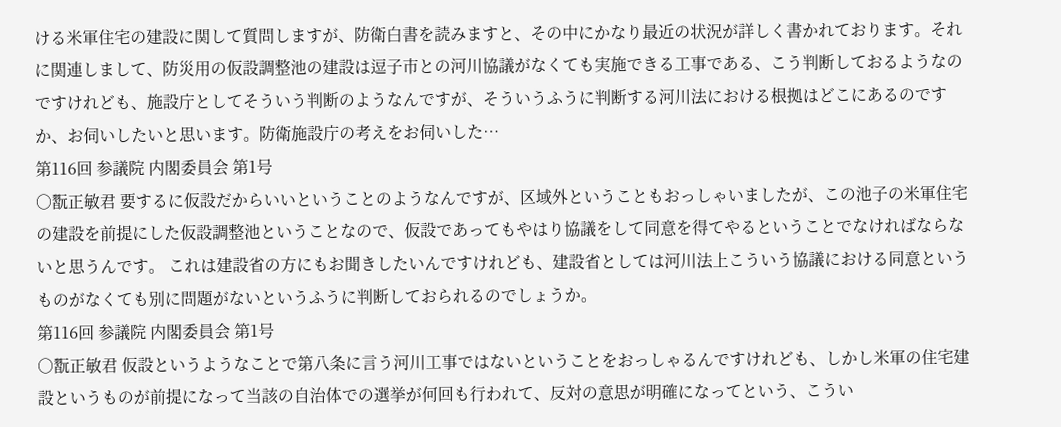ける米軍住宅の建設に関して質問しますが、防衛白書を読みますと、その中にかなり最近の状況が詳しく書かれております。それに関連しまして、防災用の仮設調整池の建設は逗子市との河川協議がなくても実施できる工事である、こう判断しておるようなのですけれども、施設庁としてそういう判断のようなんですが、そういうふうに判断する河川法における根拠はどこにあるのですか、お伺いしたいと思います。防衛施設庁の考えをお伺いした…
第116回 参議院 内閣委員会 第1号
○翫正敏君 要するに仮設だからいいということのようなんですが、区域外ということもおっしゃいましたが、この池子の米軍住宅の建設を前提にした仮設調整池ということなので、仮設であってもやはり協議をして同意を得てやるということでなければならないと思うんです。 これは建設省の方にもお聞きしたいんですけれども、建設省としては河川法上こういう協議における同意というものがなくても別に問題がないというふうに判断しておられるのでしょうか。
第116回 参議院 内閣委員会 第1号
○翫正敏君 仮設というようなことで第八条に言う河川工事ではないということをおっしゃるんですけれども、しかし米軍の住宅建設というものが前提になって当該の自治体での選挙が何回も行われて、反対の意思が明確になってという、こうい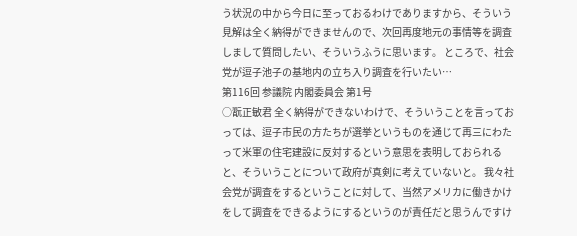う状況の中から今日に至っておるわけでありますから、そういう見解は全く納得ができませんので、次回再度地元の事情等を調査しまして質問したい、そういうふうに思います。 ところで、社会党が逗子池子の基地内の立ち入り調査を行いたい…
第116回 参議院 内閣委員会 第1号
○翫正敏君 全く納得ができないわけで、そういうことを言っておっては、逗子市民の方たちが選挙というものを通じて再三にわたって米軍の住宅建設に反対するという意思を表明しておられると、そういうことについて政府が真剣に考えていないと。 我々社会党が調査をするということに対して、当然アメリカに働きかけをして調査をできるようにするというのが責任だと思うんですけ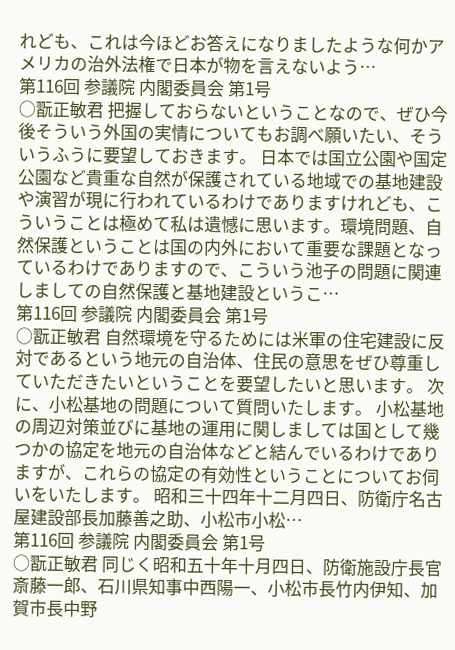れども、これは今ほどお答えになりましたような何かアメリカの治外法権で日本が物を言えないよう…
第116回 参議院 内閣委員会 第1号
○翫正敏君 把握しておらないということなので、ぜひ今後そういう外国の実情についてもお調べ願いたい、そういうふうに要望しておきます。 日本では国立公園や国定公園など貴重な自然が保護されている地域での基地建設や演習が現に行われているわけでありますけれども、こういうことは極めて私は遺憾に思います。環境問題、自然保護ということは国の内外において重要な課題となっているわけでありますので、こういう池子の問題に関連しましての自然保護と基地建設というこ…
第116回 参議院 内閣委員会 第1号
○翫正敏君 自然環境を守るためには米軍の住宅建設に反対であるという地元の自治体、住民の意思をぜひ尊重していただきたいということを要望したいと思います。 次に、小松基地の問題について質問いたします。 小松基地の周辺対策並びに基地の運用に関しましては国として幾つかの協定を地元の自治体などと結んでいるわけでありますが、これらの協定の有効性ということについてお伺いをいたします。 昭和三十四年十二月四日、防衛庁名古屋建設部長加藤善之助、小松市小松…
第116回 参議院 内閣委員会 第1号
○翫正敏君 同じく昭和五十年十月四日、防衛施設庁長官斎藤一郎、石川県知事中西陽一、小松市長竹内伊知、加賀市長中野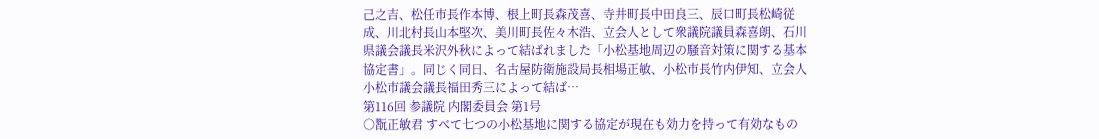己之吉、松任市長作本博、根上町長森茂喜、寺井町長中田良三、辰口町長松崎従成、川北村長山本堅次、美川町長佐々木浩、立会人として衆議院議員森喜朗、石川県議会議長米沢外秋によって結ばれました「小松基地周辺の騒音対策に関する基本協定書」。同じく同日、名古屋防衛施設局長相場正敏、小松市長竹内伊知、立会人小松市議会議長福田秀三によって結ば…
第116回 参議院 内閣委員会 第1号
○翫正敏君 すべて七つの小松基地に関する協定が現在も効力を持って有効なもの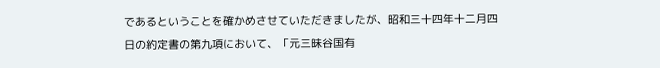であるということを確かめさせていただきましたが、昭和三十四年十二月四日の約定書の第九項において、「元三昧谷国有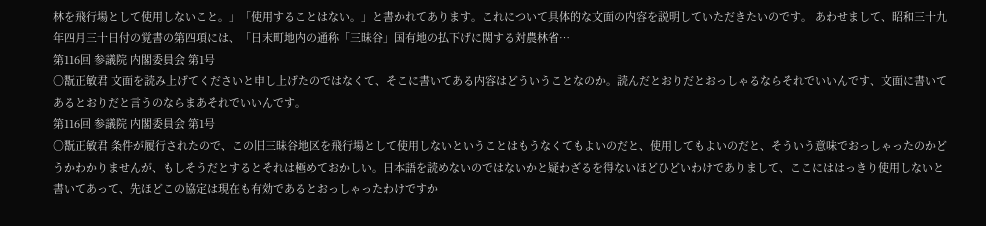林を飛行場として使用しないこと。」「使用することはない。」と書かれてあります。これについて具体的な文面の内容を説明していただきたいのです。 あわせまして、昭和三十九年四月三十日付の覚書の第四項には、「日末町地内の通称「三昧谷」国有地の払下げに関する対農林省…
第116回 参議院 内閣委員会 第1号
○翫正敏君 文面を読み上げてくださいと申し上げたのではなくて、そこに書いてある内容はどういうことなのか。読んだとおりだとおっしゃるならそれでいいんです、文面に書いてあるとおりだと言うのならまあそれでいいんです。
第116回 参議院 内閣委員会 第1号
○翫正敏君 条件が履行されたので、この旧三昧谷地区を飛行場として使用しないということはもうなくてもよいのだと、使用してもよいのだと、そういう意味でおっしゃったのかどうかわかりませんが、もしそうだとするとそれは極めておかしい。日本語を読めないのではないかと疑わざるを得ないほどひどいわけでありまして、ここにははっきり使用しないと書いてあって、先ほどこの協定は現在も有効であるとおっしゃったわけですか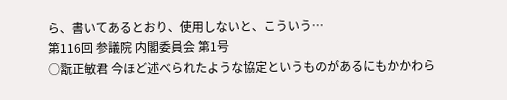ら、書いてあるとおり、使用しないと、こういう…
第116回 参議院 内閣委員会 第1号
○翫正敏君 今ほど述べられたような協定というものがあるにもかかわら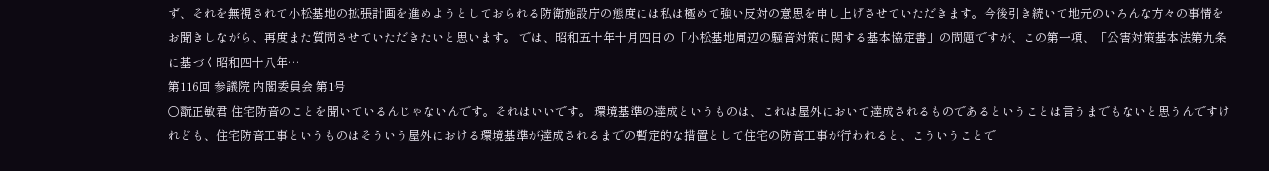ず、それを無視されて小松基地の拡張計画を進めようとしておられる防衛施設庁の態度には私は極めて強い反対の意思を申し上げさせていただきます。今後引き続いて地元のいろんな方々の事情をお聞きしながら、再度また質問させていただきたいと思います。 では、昭和五十年十月四日の「小松基地周辺の騒音対策に関する基本協定書」の問題ですが、この第一項、「公害対策基本法第九条に基づく昭和四十八年…
第116回 参議院 内閣委員会 第1号
○翫正敏君 住宅防音のことを聞いているんじゃないんです。それはいいです。 環境基準の達成というものは、これは屋外において達成されるものであるということは言うまでもないと思うんですけれども、住宅防音工事というものはそういう屋外における環境基準が達成されるまでの暫定的な措置として住宅の防音工事が行われると、こういうことで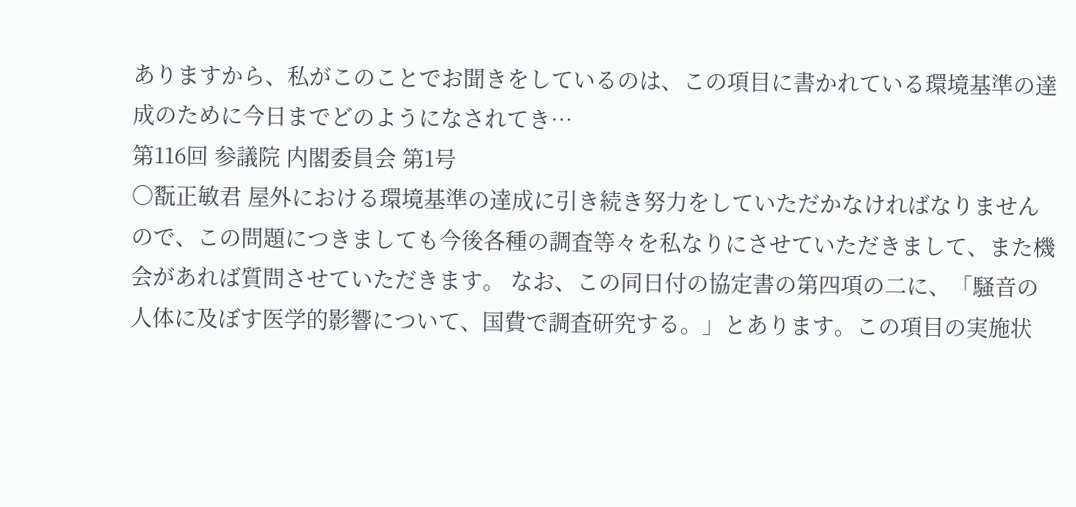ありますから、私がこのことでお聞きをしているのは、この項目に書かれている環境基準の達成のために今日までどのようになされてき…
第116回 参議院 内閣委員会 第1号
○翫正敏君 屋外における環境基準の達成に引き続き努力をしていただかなければなりませんので、この問題につきましても今後各種の調査等々を私なりにさせていただきまして、また機会があれば質問させていただきます。 なお、この同日付の協定書の第四項の二に、「騒音の人体に及ぼす医学的影響について、国費で調査研究する。」とあります。この項目の実施状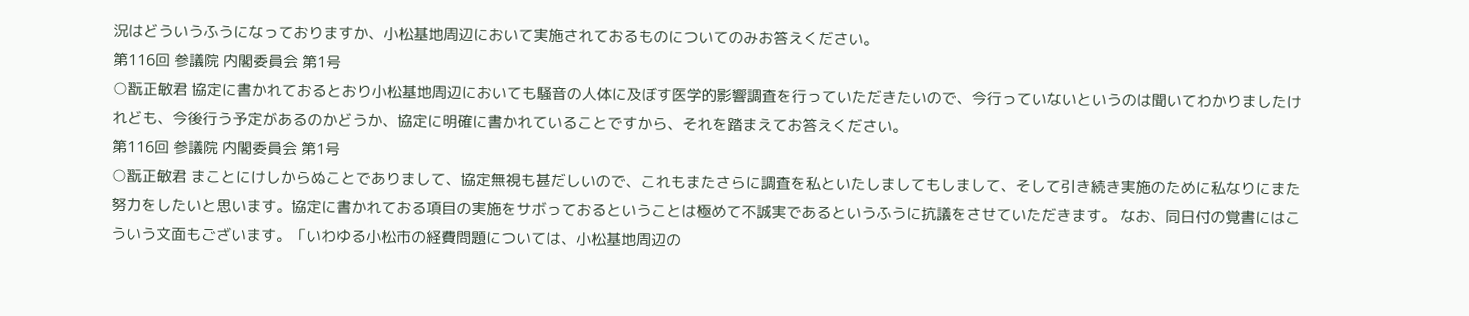況はどういうふうになっておりますか、小松基地周辺において実施されておるものについてのみお答えください。
第116回 参議院 内閣委員会 第1号
○翫正敏君 協定に書かれておるとおり小松基地周辺においても騒音の人体に及ぼす医学的影響調査を行っていただきたいので、今行っていないというのは聞いてわかりましたけれども、今後行う予定があるのかどうか、協定に明確に書かれていることですから、それを踏まえてお答えください。
第116回 参議院 内閣委員会 第1号
○翫正敏君 まことにけしからぬことでありまして、協定無視も甚だしいので、これもまたさらに調査を私といたしましてもしまして、そして引き続き実施のために私なりにまた努力をしたいと思います。協定に書かれておる項目の実施をサボっておるということは極めて不誠実であるというふうに抗議をさせていただきます。 なお、同日付の覚書にはこういう文面もございます。「いわゆる小松市の経費問題については、小松基地周辺の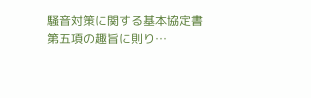騒音対策に関する基本協定書第五項の趣旨に則り…